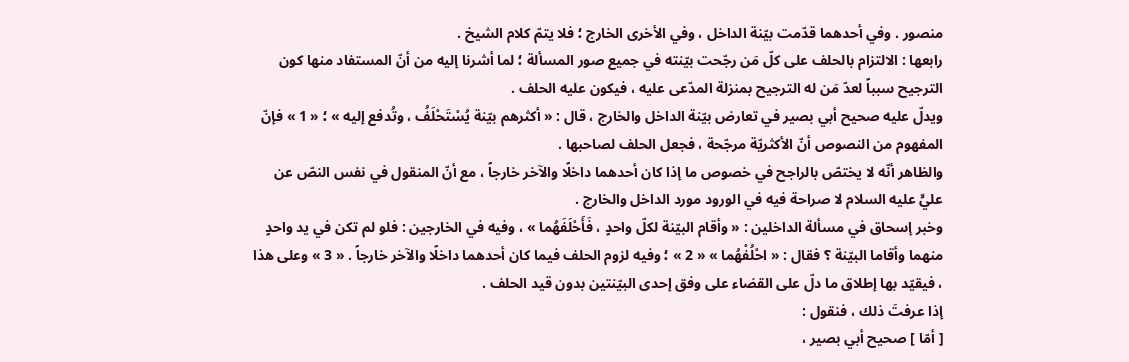منصور . وفي أحدهما قدّمت بيّنة الداخل ، وفي الأخرى الخارج ؛ فلا يتمّ كلام الشيخ .
رابعها : الالتزام بالحلف على كلّ مَن رجّحت بيّنته في جميع صور المسألة ؛ لما أشرنا إليه من أنّ المستفاد منها كون الترجيح سبباً لعدّ مَن له الترجيح بمنزلة المدّعى عليه ، فيكون عليه الحلف .
ويدلّ عليه صحيح أبي بصير في تعارض بيّنة الداخل والخارج ، قال : « أكثرهم بيّنة يُسْتَحْلَفُ ، وتُدفع إليه » ؛ « 1 » فإنّ المفهوم من النصوص أنّ الأكثريّة مرجّحة ، فجعل الحلف لصاحبها .
والظاهر أنّه لا يختصّ بالراجح في خصوص ما إذا كان أحدهما داخلًا والآخر خارجاً ، مع أنّ المنقول في نفس النصّ عن عليٍّ عليه السلام لا صراحة فيه في الورود مورد الداخل والخارج .
وخبر إسحاق في مسألة الداخلين : « وأقام البيّنة لكلّ واحدٍ ، فَأَحْلَفَهُما » ، وفيه في الخارجين : فلو لم تكن في يد واحدٍ منهما وأقاما البيّنة ؟ فقال : « احْلُفْهُما » « 2 » ؛ وفيه لزوم الحلف فيما كان أحدهما داخلًا والآخر خارجاً . « 3 » وعلى هذا ، فيقيّد بها إطلاق ما دلّ على القضاء على وفق إحدى البيّنتين بدون قيد الحلف .
إذا عرفتَ ذلك ، فنقول :
[ أمّا ] صحيح أبي بصير ،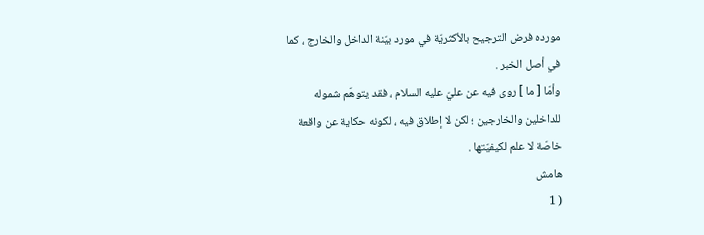مورده فرض الترجيح بالأكثريّة في مورد بيّنة الداخل والخارج ، كما في أصل الخبر .
وأمّا [ ما ] روى فيه عن عليّ عليه السلام ، فقد يتوهّم شموله للداخلين والخارجين ؛ لكن لا إطلاق فيه ، لكونه حكاية عن واقعة خاصّة لا علم لكيفيّتها .
هامش
( 1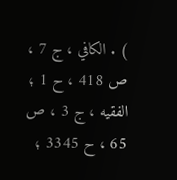) . الكافي ، ج 7 ، ص 418 ، ح 1 ؛ الفقيه ، ج 3 ، ص 65 ، ح 3345 ؛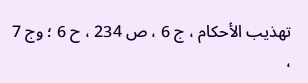تهذيب الأحكام ، ج 6 ، ص 234 ، ح 6 ؛ وج 7 ،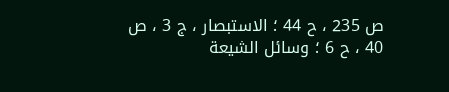ص 235 ، ح 44 ؛ الاستبصار ، ج 3 ، ص 40 ، ح 6 ؛ وسائل الشيعة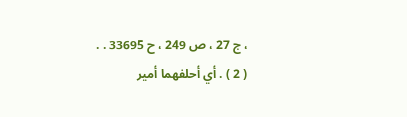، ج 27 ، ص 249 ، ح 33695 . .
( 2 ) . أي أحلفهما أمير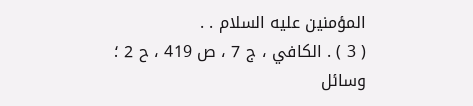المؤمنين عليه السلام . .
( 3 ) . الكافي ، ج 7 ، ص 419 ، ح 2 ؛ وسائل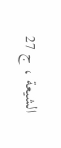الشيعة ، ج 27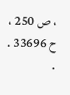، ص 250 ، ح 33696 . .